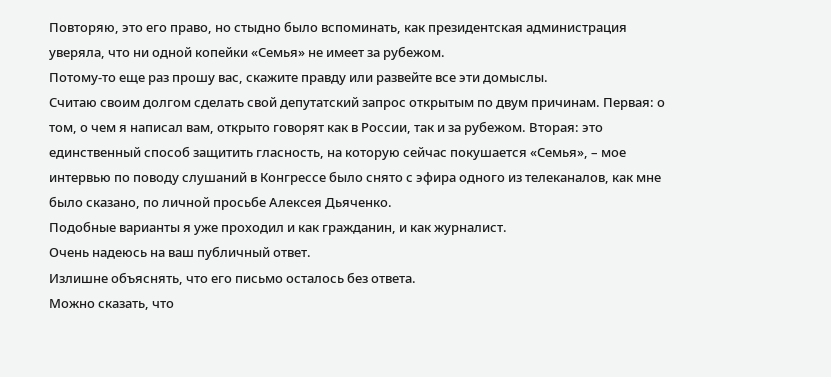Повторяю, это его право, но стыдно было вспоминать, как президентская администрация уверяла, что ни одной копейки «Семья» не имеет за рубежом.
Потому-то еще раз прошу вас, скажите правду или развейте все эти домыслы.
Считаю своим долгом сделать свой депутатский запрос открытым по двум причинам. Первая: о том, о чем я написал вам, открыто говорят как в России, так и за рубежом. Вторая: это единственный способ защитить гласность, на которую сейчас покушается «Семья», – мое интервью по поводу слушаний в Конгрессе было снято с эфира одного из телеканалов, как мне было сказано, по личной просьбе Алексея Дьяченко.
Подобные варианты я уже проходил и как гражданин, и как журналист.
Очень надеюсь на ваш публичный ответ.
Излишне объяснять, что его письмо осталось без ответа.
Можно сказать, что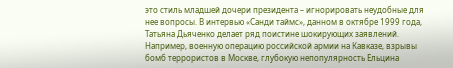это стиль младшей дочери президента – игнорировать неудобные для нее вопросы. В интервью «Санди таймс», данном в октябре 1999 года, Татьяна Дьяченко делает ряд поистине шокирующих заявлений. Например, военную операцию российской армии на Кавказе, взрывы бомб террористов в Москве, глубокую непопулярность Ельцина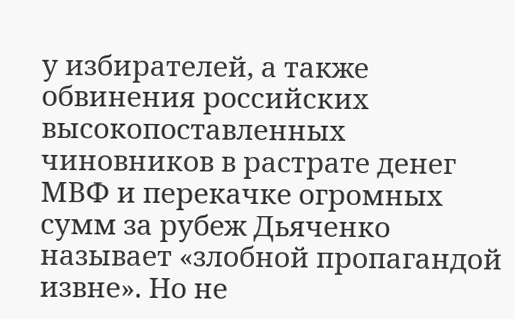у избирателей, а также обвинения российских высокопоставленных чиновников в растрате денег МВФ и перекачке огромных сумм за рубеж Дьяченко называет «злобной пропагандой извне». Но не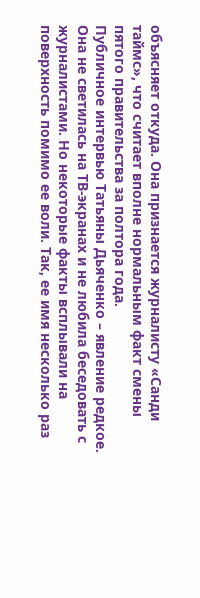объясняет откуда. Она признается журналисту «Санди таймс», что считает вполне нормальным факт смены пятого правительства за полтора года.
Публичное интервью Татьяны Дьяченко – явление редкое. Она не светилась на ТВ-экранах и не любила беседовать с журналистами. Но некоторые факты всплывали на поверхность помимо ее воли. Так, ее имя несколько раз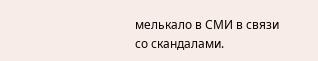мелькало в СМИ в связи со скандалами.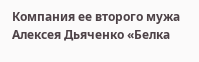Компания ее второго мужа Алексея Дьяченко «Белка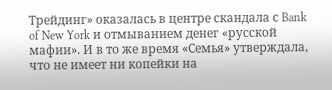Трейдинг» оказалась в центре скандала с Bank of New York и отмыванием денег «русской мафии». И в то же время «Семья» утверждала, что не имеет ни копейки на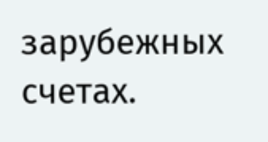зарубежных счетах.